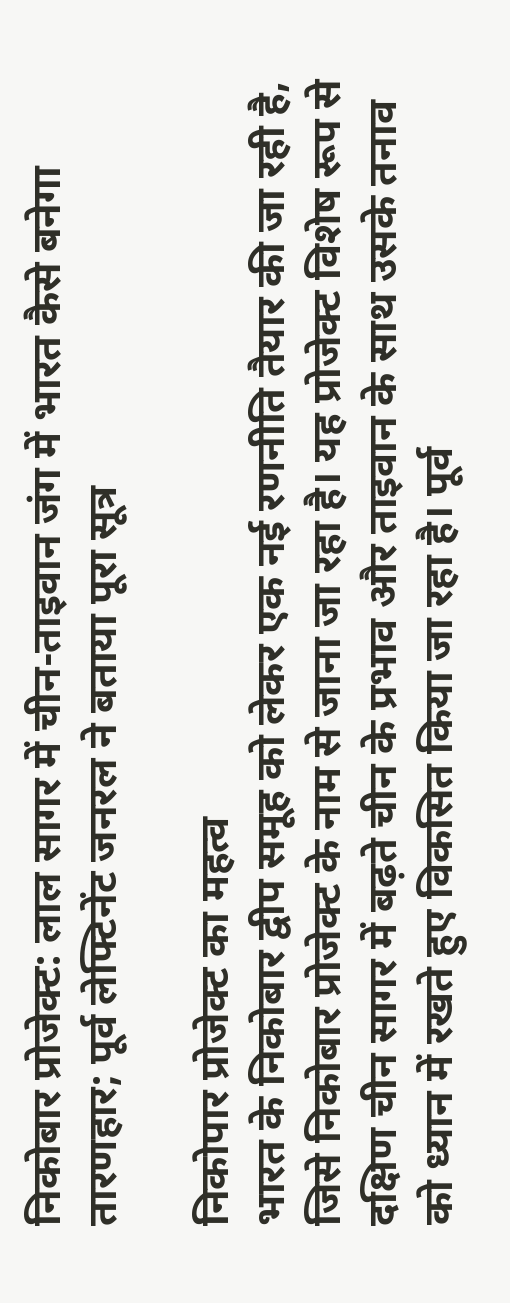निकोबार प्रोजेक्ट: लाल सागर में चीन-ताइवान जंग में भारत कैसे बनेगा तारणहार; पूर्व लेफ्टिनेंट जनरल ने बताया पूरा सूत्र

निकोपार प्रोजेक्ट का महत्व
भारत के निकोबार द्वीप समूह को लेकर एक नई रणनीति तैयार की जा रही है, जिसे निकोबार प्रोजेक्ट के नाम से जाना जा रहा है। यह प्रोजेक्ट विशेष रूप से दक्षिण चीन सागर में बढ़ते चीन के प्रभाव और ताइवान के साथ उसके तनाव को ध्यान में रखते हुए विकसित किया जा रहा है। पूर्व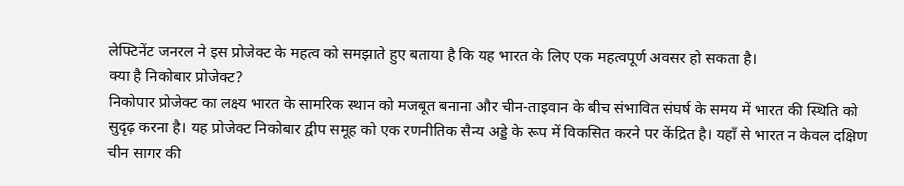लेफ्टिनेंट जनरल ने इस प्रोजेक्ट के महत्व को समझाते हुए बताया है कि यह भारत के लिए एक महत्वपूर्ण अवसर हो सकता है।
क्या है निकोबार प्रोजेक्ट?
निकोपार प्रोजेक्ट का लक्ष्य भारत के सामरिक स्थान को मजबूत बनाना और चीन-ताइवान के बीच संभावित संघर्ष के समय में भारत की स्थिति को सुदृढ़ करना है। यह प्रोजेक्ट निकोबार द्वीप समूह को एक रणनीतिक सैन्य अड्डे के रूप में विकसित करने पर केंद्रित है। यहाँ से भारत न केवल दक्षिण चीन सागर की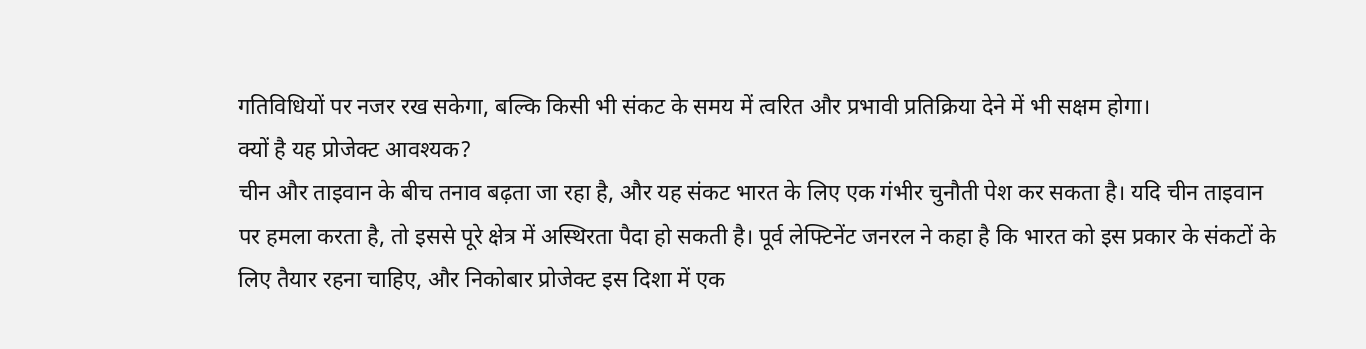गतिविधियों पर नजर रख सकेगा, बल्कि किसी भी संकट के समय में त्वरित और प्रभावी प्रतिक्रिया देने में भी सक्षम होगा।
क्यों है यह प्रोजेक्ट आवश्यक?
चीन और ताइवान के बीच तनाव बढ़ता जा रहा है, और यह संकट भारत के लिए एक गंभीर चुनौती पेश कर सकता है। यदि चीन ताइवान पर हमला करता है, तो इससे पूरे क्षेत्र में अस्थिरता पैदा हो सकती है। पूर्व लेफ्टिनेंट जनरल ने कहा है कि भारत को इस प्रकार के संकटों के लिए तैयार रहना चाहिए, और निकोबार प्रोजेक्ट इस दिशा में एक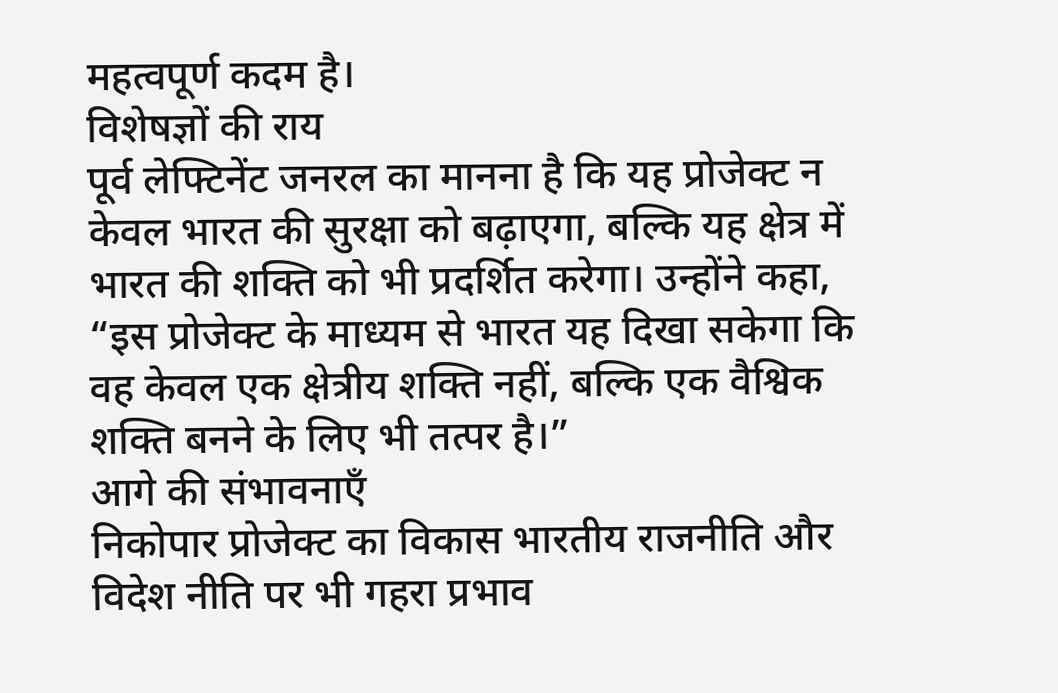महत्वपूर्ण कदम है।
विशेषज्ञों की राय
पूर्व लेफ्टिनेंट जनरल का मानना है कि यह प्रोजेक्ट न केवल भारत की सुरक्षा को बढ़ाएगा, बल्कि यह क्षेत्र में भारत की शक्ति को भी प्रदर्शित करेगा। उन्होंने कहा, “इस प्रोजेक्ट के माध्यम से भारत यह दिखा सकेगा कि वह केवल एक क्षेत्रीय शक्ति नहीं, बल्कि एक वैश्विक शक्ति बनने के लिए भी तत्पर है।”
आगे की संभावनाएँ
निकोपार प्रोजेक्ट का विकास भारतीय राजनीति और विदेश नीति पर भी गहरा प्रभाव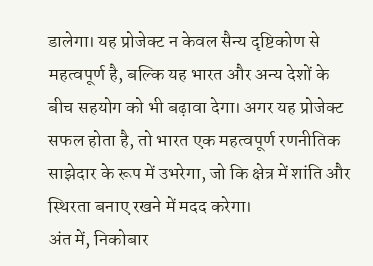डालेगा। यह प्रोजेक्ट न केवल सैन्य दृष्टिकोण से महत्वपूर्ण है, बल्कि यह भारत और अन्य देशों के बीच सहयोग को भी बढ़ावा देगा। अगर यह प्रोजेक्ट सफल होता है, तो भारत एक महत्वपूर्ण रणनीतिक साझेदार के रूप में उभरेगा, जो कि क्षेत्र में शांति और स्थिरता बनाए रखने में मदद करेगा।
अंत में, निकोबार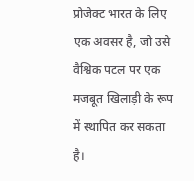प्रोजेक्ट भारत के लिए एक अवसर है, जो उसे वैश्विक पटल पर एक मजबूत खिलाड़ी के रूप में स्थापित कर सकता है।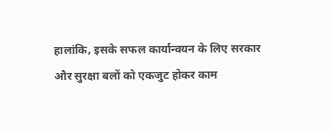हालांकि, इसके सफल कार्यान्वयन के लिए सरकार और सुरक्षा बलों को एकजुट होकर काम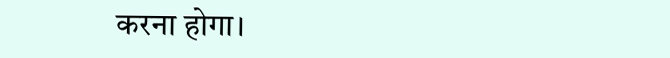करना होगा।